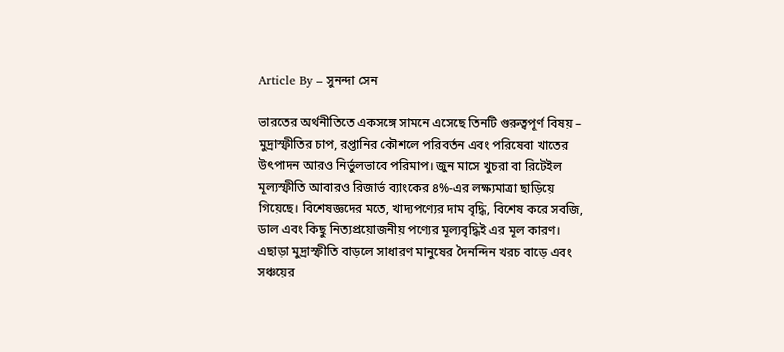Article By – সুনন্দা সেন

ভারতের অর্থনীতিতে একসঙ্গে সামনে এসেছে তিনটি গুরুত্বপূর্ণ বিষয় – মুদ্রাস্ফীতির চাপ, রপ্তানির কৌশলে পরিবর্তন এবং পরিষেবা খাতের উৎপাদন আরও নির্ভুলভাবে পরিমাপ। জুন মাসে খুচরা বা রিটেইল মূল্যস্ফীতি আবারও রিজার্ভ ব্যাংকের ৪%-এর লক্ষ্যমাত্রা ছাড়িয়ে গিয়েছে। বিশেষজ্ঞদের মতে, খাদ্যপণ্যের দাম বৃদ্ধি, বিশেষ করে সবজি, ডাল এবং কিছু নিত্যপ্রয়োজনীয় পণ্যের মূল্যবৃদ্ধিই এর মূল কারণ। এছাড়া মুদ্রাস্ফীতি বাড়লে সাধারণ মানুষের দৈনন্দিন খরচ বাড়ে এবং সঞ্চয়ের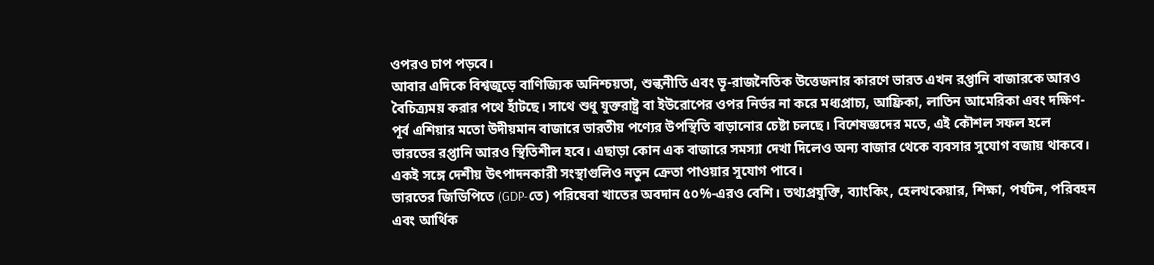ওপরও চাপ পড়বে।
আবার এদিকে বিশ্বজুড়ে বাণিজ্যিক অনিশ্চয়তা, শুল্কনীতি এবং ভূ-রাজনৈতিক উত্তেজনার কারণে ভারত এখন রপ্তানি বাজারকে আরও বৈচিত্র্যময় করার পথে হাঁটছে। সাথে শুধু যুক্তরাষ্ট্র বা ইউরোপের ওপর নির্ভর না করে মধ্যপ্রাচ্য, আফ্রিকা, লাতিন আমেরিকা এবং দক্ষিণ-পূর্ব এশিয়ার মতো উদীয়মান বাজারে ভারতীয় পণ্যের উপস্থিতি বাড়ানোর চেষ্টা চলছে। বিশেষজ্ঞদের মতে, এই কৌশল সফল হলে ভারতের রপ্তানি আরও স্থিতিশীল হবে। এছাড়া কোন এক বাজারে সমস্যা দেখা দিলেও অন্য বাজার থেকে ব্যবসার সুযোগ বজায় থাকবে। একই সঙ্গে দেশীয় উৎপাদনকারী সংস্থাগুলিও নতুন ক্রেতা পাওয়ার সুযোগ পাবে।
ভারতের জিডিপিতে (GDP-তে) পরিষেবা খাতের অবদান ৫০%-এরও বেশি। তথ্যপ্রযুক্তি, ব্যাংকিং, হেলথকেয়ার, শিক্ষা, পর্যটন, পরিবহন এবং আর্থিক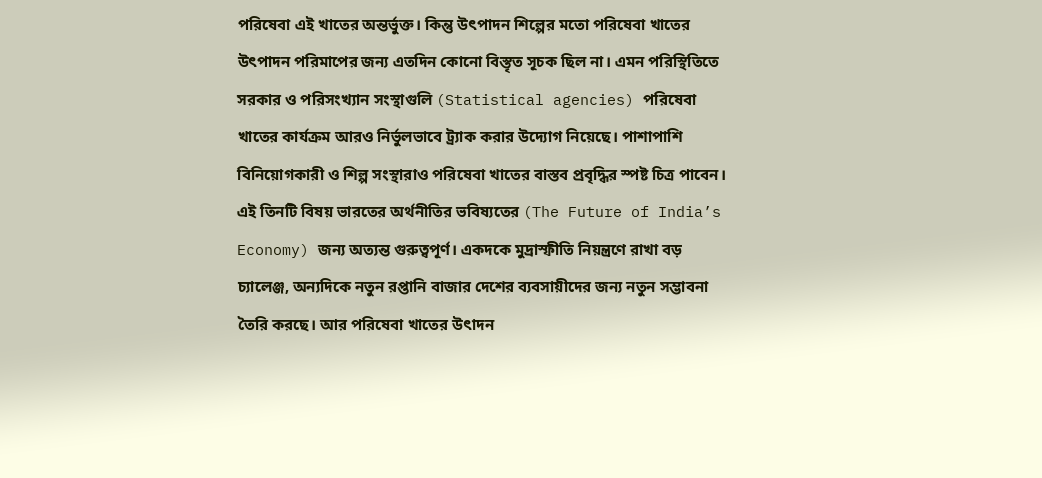পরিষেবা এই খাতের অন্তর্ভুক্ত। কিন্তু উৎপাদন শিল্পের মতো পরিষেবা খাতের উৎপাদন পরিমাপের জন্য এতদিন কোনো বিস্তৃত সূচক ছিল না। এমন পরিস্থিতিতে সরকার ও পরিসংখ্যান সংস্থাগুলি (Statistical agencies) পরিষেবা খাতের কার্যক্রম আরও নির্ভুলভাবে ট্র্যাক করার উদ্যোগ নিয়েছে। পাশাপাশি বিনিয়োগকারী ও শিল্প সংস্থারাও পরিষেবা খাতের বাস্তব প্রবৃদ্ধির স্পষ্ট চিত্র পাবেন।
এই তিনটি বিষয় ভারতের অর্থনীতির ভবিষ্যতের (The Future of India’s Economy) জন্য অত্যন্ত গুরুত্বপূর্ণ। একদকে মুদ্রাস্ফীতি নিয়ন্ত্রণে রাখা বড় চ্যালেঞ্জ, অন্যদিকে নতুন রপ্তানি বাজার দেশের ব্যবসায়ীদের জন্য নতুন সম্ভাবনা তৈরি করছে। আর পরিষেবা খাতের উৎাদন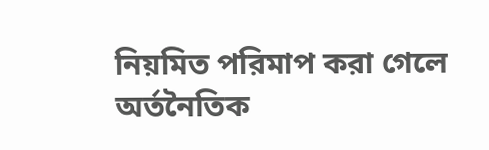নিয়মিত পরিমাপ করা গেলে অর্তনৈতিক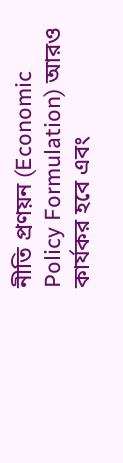নীতি প্রণয়ন (Economic Policy Formulation) আরও কার্যকর হবে এবং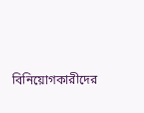বিনিয়োগকারীদের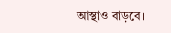আস্থাও বাড়বে।